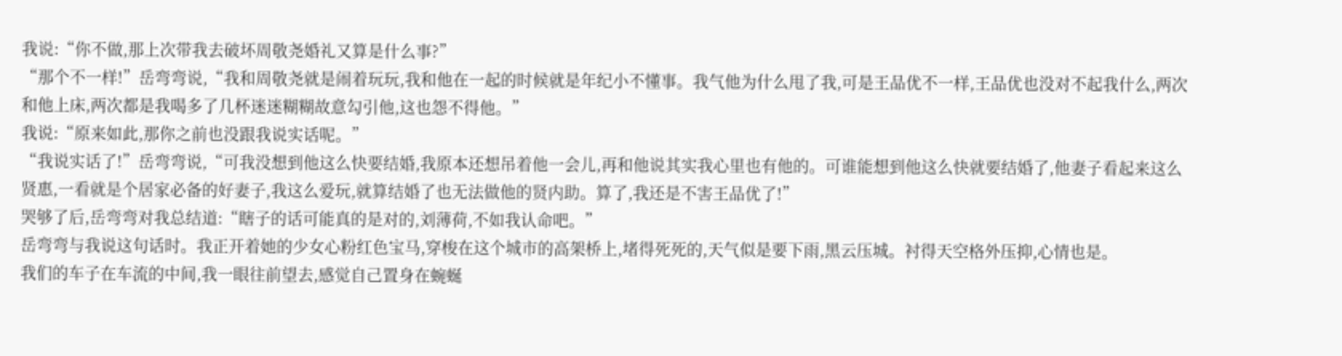我说:“你不做,那上次带我去破坏周敬尧婚礼又算是什么事?”
“那个不一样!”岳弯弯说,“我和周敬尧就是闹着玩玩,我和他在一起的时候就是年纪小不懂事。我气他为什么甩了我,可是王品优不一样,王品优也没对不起我什么,两次和他上床,两次都是我喝多了几杯迷迷糊糊故意勾引他,这也怨不得他。”
我说:“原来如此,那你之前也没跟我说实话呢。”
“我说实话了!”岳弯弯说,“可我没想到他这么快要结婚,我原本还想吊着他一会儿,再和他说其实我心里也有他的。可谁能想到他这么快就要结婚了,他妻子看起来这么贤惠,一看就是个居家必备的好妻子,我这么爱玩,就算结婚了也无法做他的贤内助。算了,我还是不害王品优了!”
哭够了后,岳弯弯对我总结道:“瞎子的话可能真的是对的,刘薄荷,不如我认命吧。”
岳弯弯与我说这句话时。我正开着她的少女心粉红色宝马,穿梭在这个城市的高架桥上,堵得死死的,天气似是要下雨,黑云压城。衬得天空格外压抑,心情也是。
我们的车子在车流的中间,我一眼往前望去,感觉自己置身在蜿蜒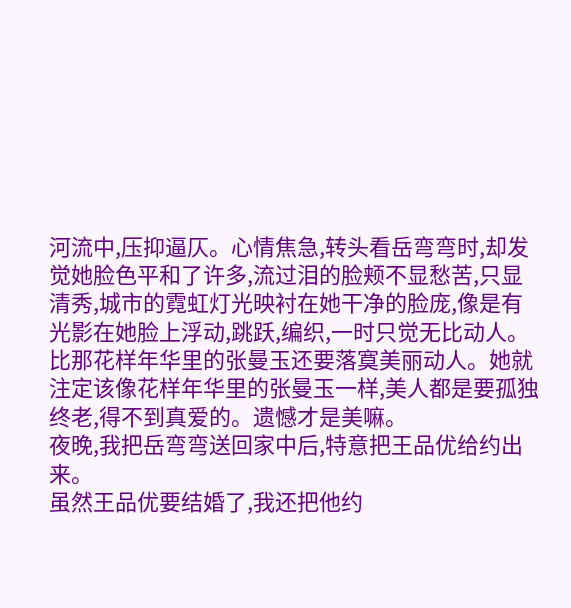河流中,压抑逼仄。心情焦急,转头看岳弯弯时,却发觉她脸色平和了许多,流过泪的脸颊不显愁苦,只显清秀,城市的霓虹灯光映衬在她干净的脸庞,像是有光影在她脸上浮动,跳跃,编织,一时只觉无比动人。比那花样年华里的张曼玉还要落寞美丽动人。她就注定该像花样年华里的张曼玉一样,美人都是要孤独终老,得不到真爱的。遗憾才是美嘛。
夜晚,我把岳弯弯送回家中后,特意把王品优给约出来。
虽然王品优要结婚了,我还把他约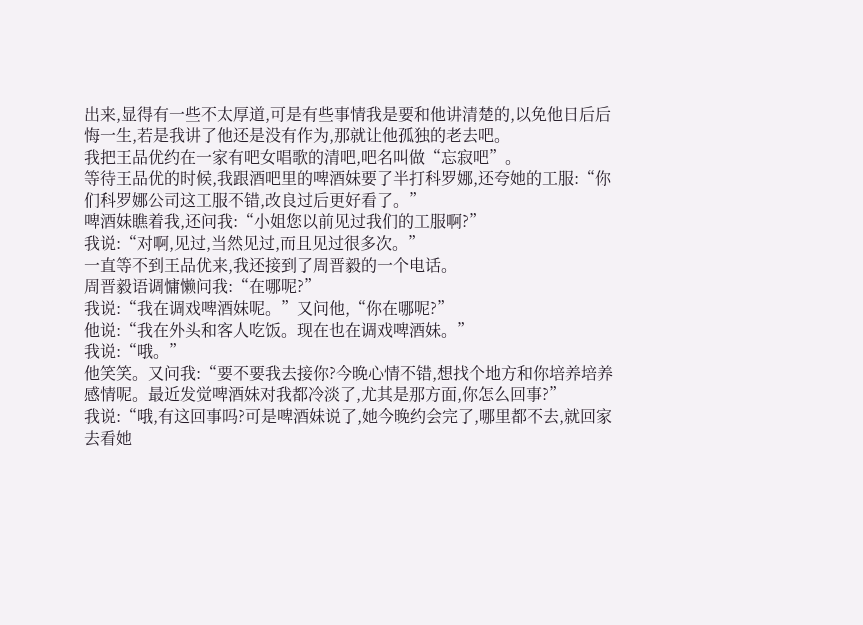出来,显得有一些不太厚道,可是有些事情我是要和他讲清楚的,以免他日后后悔一生,若是我讲了他还是没有作为,那就让他孤独的老去吧。
我把王品优约在一家有吧女唱歌的清吧,吧名叫做“忘寂吧”。
等待王品优的时候,我跟酒吧里的啤酒妹要了半打科罗娜,还夸她的工服:“你们科罗娜公司这工服不错,改良过后更好看了。”
啤酒妹瞧着我,还问我:“小姐您以前见过我们的工服啊?”
我说:“对啊,见过,当然见过,而且见过很多次。”
一直等不到王品优来,我还接到了周晋毅的一个电话。
周晋毅语调慵懒问我:“在哪呢?”
我说:“我在调戏啤酒妹呢。”又问他,“你在哪呢?”
他说:“我在外头和客人吃饭。现在也在调戏啤酒妹。”
我说:“哦。”
他笑笑。又问我:“要不要我去接你?今晚心情不错,想找个地方和你培养培养感情呢。最近发觉啤酒妹对我都冷淡了,尤其是那方面,你怎么回事?”
我说:“哦,有这回事吗?可是啤酒妹说了,她今晚约会完了,哪里都不去,就回家去看她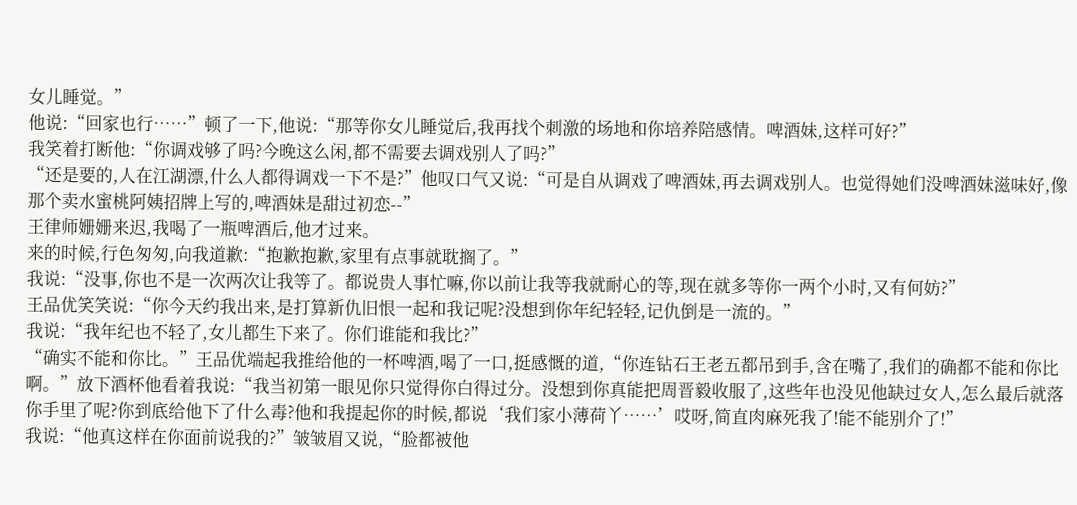女儿睡觉。”
他说:“回家也行……”顿了一下,他说:“那等你女儿睡觉后,我再找个刺激的场地和你培养陪感情。啤酒妹,这样可好?”
我笑着打断他:“你调戏够了吗?今晚这么闲,都不需要去调戏别人了吗?”
“还是要的,人在江湖漂,什么人都得调戏一下不是?”他叹口气又说:“可是自从调戏了啤酒妹,再去调戏别人。也觉得她们没啤酒妹滋味好,像那个卖水蜜桃阿姨招牌上写的,啤酒妹是甜过初恋--”
王律师姗姗来迟,我喝了一瓶啤酒后,他才过来。
来的时候,行色匆匆,向我道歉:“抱歉抱歉,家里有点事就耽搁了。”
我说:“没事,你也不是一次两次让我等了。都说贵人事忙嘛,你以前让我等我就耐心的等,现在就多等你一两个小时,又有何妨?”
王品优笑笑说:“你今天约我出来,是打算新仇旧恨一起和我记呢?没想到你年纪轻轻,记仇倒是一流的。”
我说:“我年纪也不轻了,女儿都生下来了。你们谁能和我比?”
“确实不能和你比。”王品优端起我推给他的一杯啤酒,喝了一口,挺感慨的道,“你连钻石王老五都吊到手,含在嘴了,我们的确都不能和你比啊。”放下酒杯他看着我说:“我当初第一眼见你只觉得你白得过分。没想到你真能把周晋毅收服了,这些年也没见他缺过女人,怎么最后就落你手里了呢?你到底给他下了什么毒?他和我提起你的时候,都说‘我们家小薄荷丫……’哎呀,简直肉麻死我了!能不能别介了!”
我说:“他真这样在你面前说我的?”皱皱眉又说,“脸都被他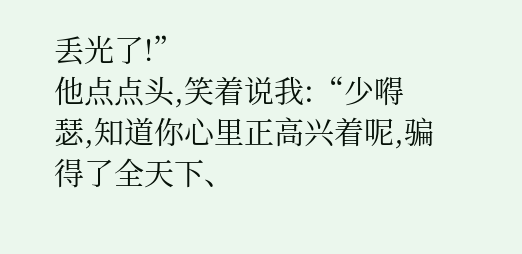丢光了!”
他点点头,笑着说我:“少嘚瑟,知道你心里正高兴着呢,骗得了全天下、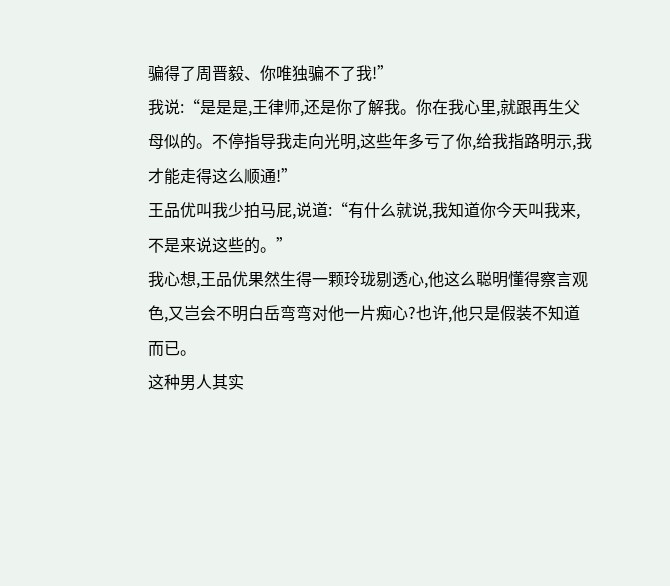骗得了周晋毅、你唯独骗不了我!”
我说:“是是是,王律师,还是你了解我。你在我心里,就跟再生父母似的。不停指导我走向光明,这些年多亏了你,给我指路明示,我才能走得这么顺通!”
王品优叫我少拍马屁,说道:“有什么就说,我知道你今天叫我来,不是来说这些的。”
我心想,王品优果然生得一颗玲珑剔透心,他这么聪明懂得察言观色,又岂会不明白岳弯弯对他一片痴心?也许,他只是假装不知道而已。
这种男人其实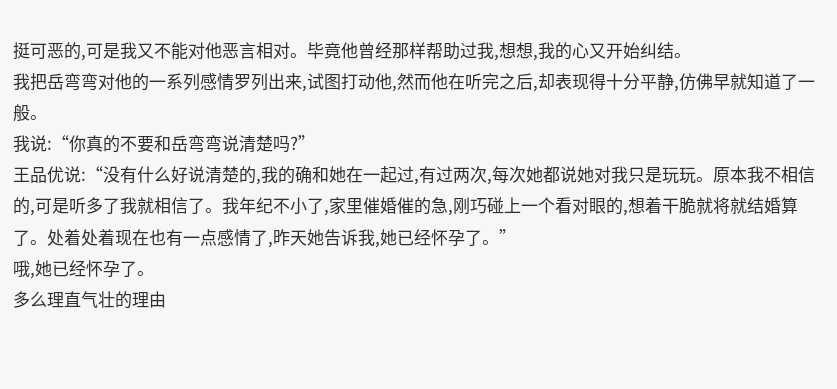挺可恶的,可是我又不能对他恶言相对。毕竟他曾经那样帮助过我,想想,我的心又开始纠结。
我把岳弯弯对他的一系列感情罗列出来,试图打动他,然而他在听完之后,却表现得十分平静,仿佛早就知道了一般。
我说:“你真的不要和岳弯弯说清楚吗?”
王品优说:“没有什么好说清楚的,我的确和她在一起过,有过两次,每次她都说她对我只是玩玩。原本我不相信的,可是听多了我就相信了。我年纪不小了,家里催婚催的急,刚巧碰上一个看对眼的,想着干脆就将就结婚算了。处着处着现在也有一点感情了,昨天她告诉我,她已经怀孕了。”
哦,她已经怀孕了。
多么理直气壮的理由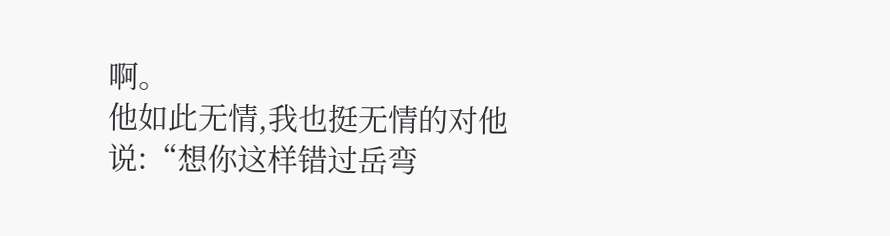啊。
他如此无情,我也挺无情的对他说:“想你这样错过岳弯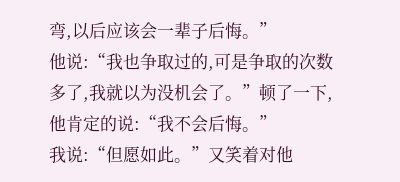弯,以后应该会一辈子后悔。”
他说:“我也争取过的,可是争取的次数多了,我就以为没机会了。”顿了一下,他肯定的说:“我不会后悔。”
我说:“但愿如此。”又笑着对他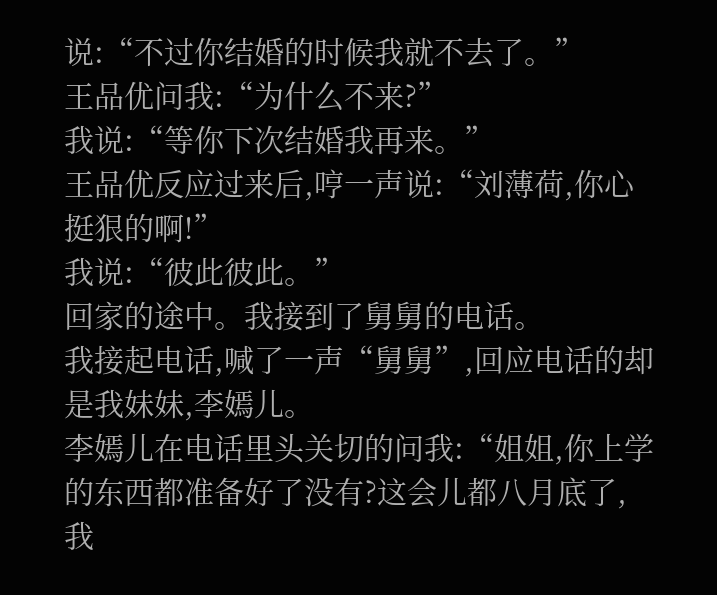说:“不过你结婚的时候我就不去了。”
王品优问我:“为什么不来?”
我说:“等你下次结婚我再来。”
王品优反应过来后,哼一声说:“刘薄荷,你心挺狠的啊!”
我说:“彼此彼此。”
回家的途中。我接到了舅舅的电话。
我接起电话,喊了一声“舅舅”,回应电话的却是我妹妹,李嫣儿。
李嫣儿在电话里头关切的问我:“姐姐,你上学的东西都准备好了没有?这会儿都八月底了,我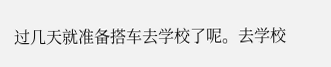过几天就准备搭车去学校了呢。去学校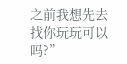之前我想先去找你玩玩可以吗?”